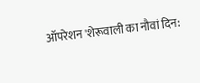ऑपरेशन 'शेरूवाली का नौवां दिन: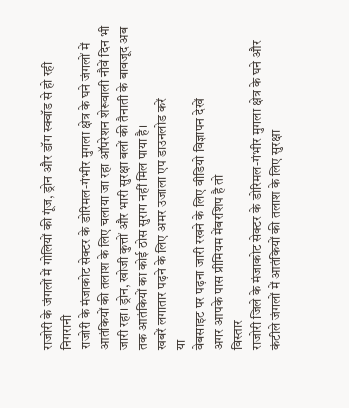राजोरी के जंगलों में गोलियों की गूंज, ड्रोन और डॉग स्क्वॉड से हो रही निगरानी
राजोरी के मंजाकोट सेक्टर के डोरिमल-गंभीर मुगला क्षेत्र के घने जंगलों में आतंकियों की तलाश के लिए चलाया जा रहा ऑपरेशन शेरूवाली नौवें दिन भी जारी रहा। ड्रोन, खोजी कुत्तों और भारी सुरक्षा बलों की तैनाती के बावजूद अब तक आतंकियों का कोई ठोस सुराग नहीं मिल पाया है।
खबरें लगातार पढ़ने के लिए अमर उजाला एप डाउनलोड करें
या
वेबसाइट पर पढ़ना जारी रखने के लिए वीडियो विज्ञापन देखें
अगर आपके पास प्रीमियम मेंबरशिप है तो
विस्तार
राजोरी जिले के मंजाकोट सेक्टर के डोरिमल-गंभीर मुगला क्षेत्र के घने और कंटीले जंगलों में आतंकियों की तलाश के लिए सुरक्षा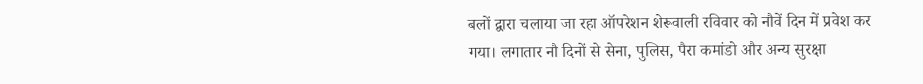बलों द्वारा चलाया जा रहा ऑपरेशन शेरूवाली रविवार को नौवें दिन में प्रवेश कर गया। लगातार नौ दिनों से सेना, पुलिस, पैरा कमांडो और अन्य सुरक्षा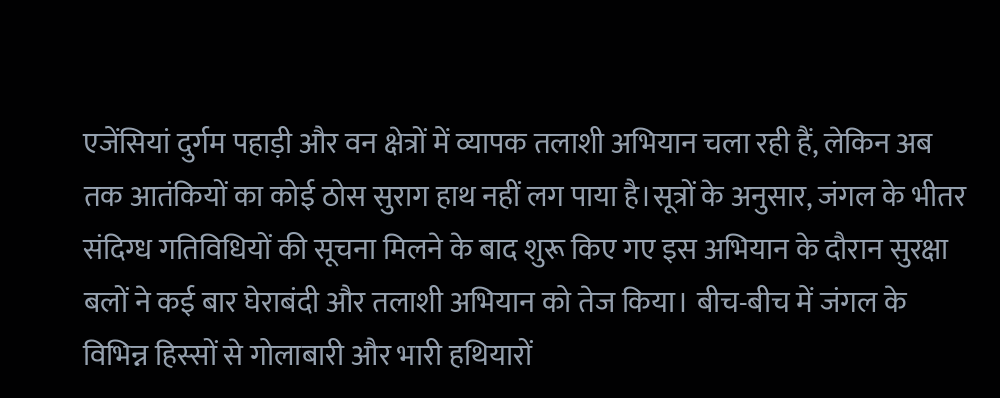एजेंसियां दुर्गम पहाड़ी और वन क्षेत्रों में व्यापक तलाशी अभियान चला रही हैं, लेकिन अब तक आतंकियों का कोई ठोस सुराग हाथ नहीं लग पाया है।सूत्रों के अनुसार, जंगल के भीतर संदिग्ध गतिविधियों की सूचना मिलने के बाद शुरू किए गए इस अभियान के दौरान सुरक्षा बलों ने कई बार घेराबंदी और तलाशी अभियान को तेज किया। बीच-बीच में जंगल के विभिन्न हिस्सों से गोलाबारी और भारी हथियारों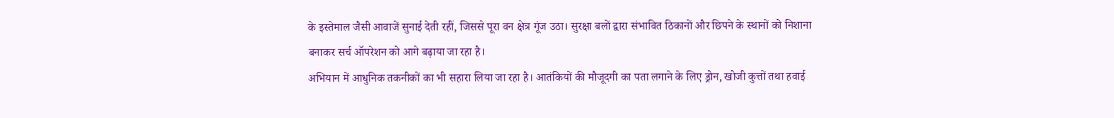के इस्तेमाल जैसी आवाजें सुनाई देती रहीं, जिससे पूरा वन क्षेत्र गूंज उठा। सुरक्षा बलों द्वारा संभावित ठिकानों और छिपने के स्थानों को निशाना बनाकर सर्च ऑपरेशन को आगे बढ़ाया जा रहा है।
अभियान में आधुनिक तकनीकों का भी सहारा लिया जा रहा है। आतंकियों की मौजूदगी का पता लगाने के लिए ड्रोन, खोजी कुत्तों तथा हवाई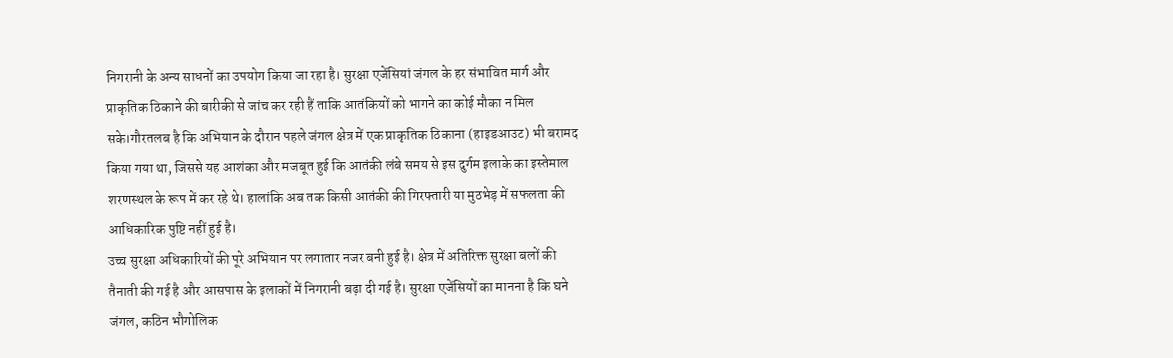निगरानी के अन्य साधनों का उपयोग किया जा रहा है। सुरक्षा एजेंसियां जंगल के हर संभावित मार्ग और प्राकृतिक ठिकाने की बारीकी से जांच कर रही हैं ताकि आतंकियों को भागने का कोई मौका न मिल सके।गौरतलब है कि अभियान के दौरान पहले जंगल क्षेत्र में एक प्राकृतिक ठिकाना (हाइडआउट) भी बरामद किया गया था, जिससे यह आशंका और मजबूत हुई कि आतंकी लंबे समय से इस दुर्गम इलाके का इस्तेमाल शरणस्थल के रूप में कर रहे थे। हालांकि अब तक किसी आतंकी की गिरफ्तारी या मुठभेड़ में सफलता की आधिकारिक पुष्टि नहीं हुई है।
उच्च सुरक्षा अधिकारियों की पूरे अभियान पर लगातार नजर बनी हुई है। क्षेत्र में अतिरिक्त सुरक्षा बलों की तैनाती की गई है और आसपास के इलाकों में निगरानी बढ़ा दी गई है। सुरक्षा एजेंसियों का मानना है कि घने जंगल, कठिन भौगोलिक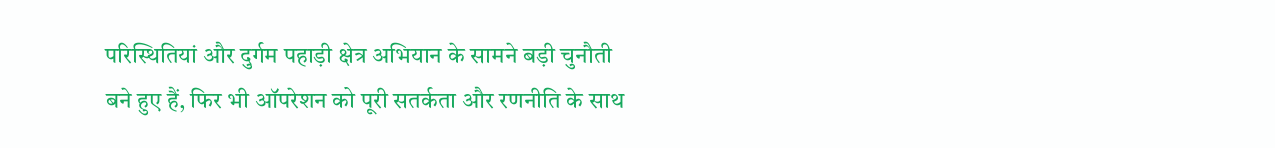परिस्थितियां और दुर्गम पहाड़ी क्षेत्र अभियान के सामने बड़ी चुनौती बने हुए हैं, फिर भी ऑपरेशन को पूरी सतर्कता और रणनीति के साथ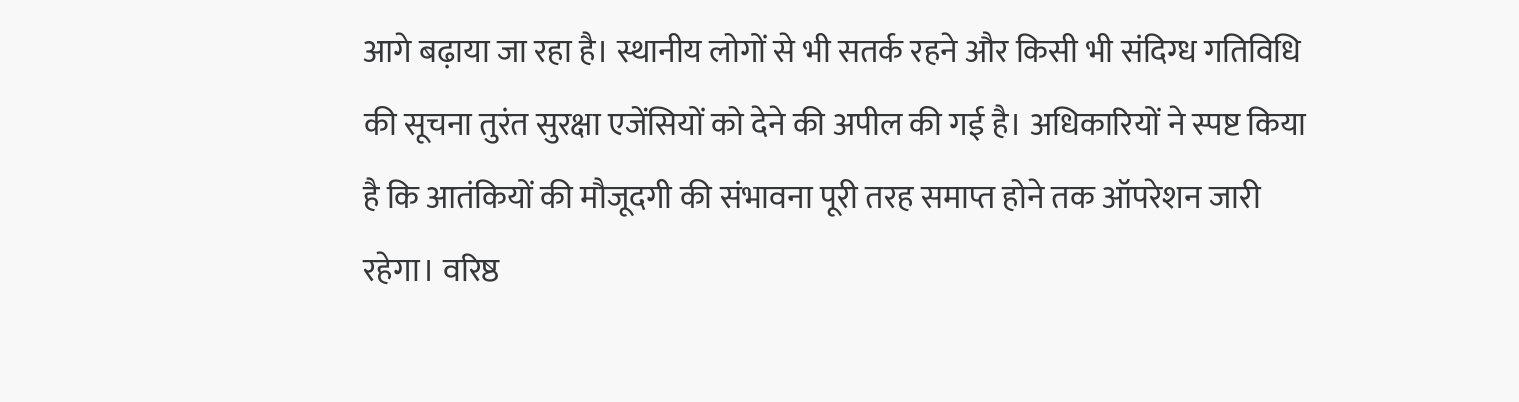आगे बढ़ाया जा रहा है। स्थानीय लोगों से भी सतर्क रहने और किसी भी संदिग्ध गतिविधि की सूचना तुरंत सुरक्षा एजेंसियों को देने की अपील की गई है। अधिकारियों ने स्पष्ट किया है कि आतंकियों की मौजूदगी की संभावना पूरी तरह समाप्त होने तक ऑपरेशन जारी रहेगा। वरिष्ठ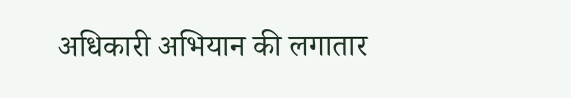अधिकारी अभियान की लगातार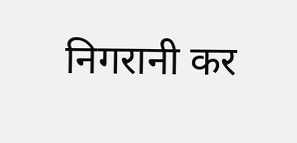निगरानी कर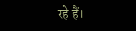रहे हैं।